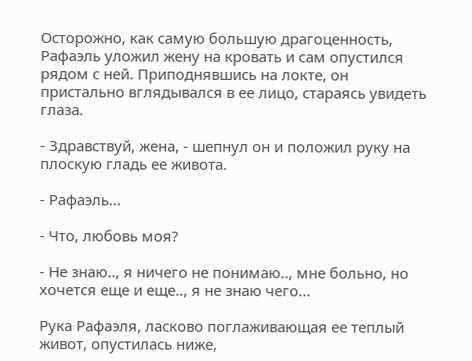Осторожно, как самую большую драгоценность, Рафаэль уложил жену на кровать и сам опустился рядом с ней. Приподнявшись на локте, он пристально вглядывался в ее лицо, стараясь увидеть глаза.

- Здравствуй, жена, - шепнул он и положил руку на плоскую гладь ее живота.

- Рафаэль...

- Что, любовь моя?

- Не знаю.., я ничего не понимаю.., мне больно, но хочется еще и еще.., я не знаю чего...

Рука Рафаэля, ласково поглаживающая ее теплый живот, опустилась ниже,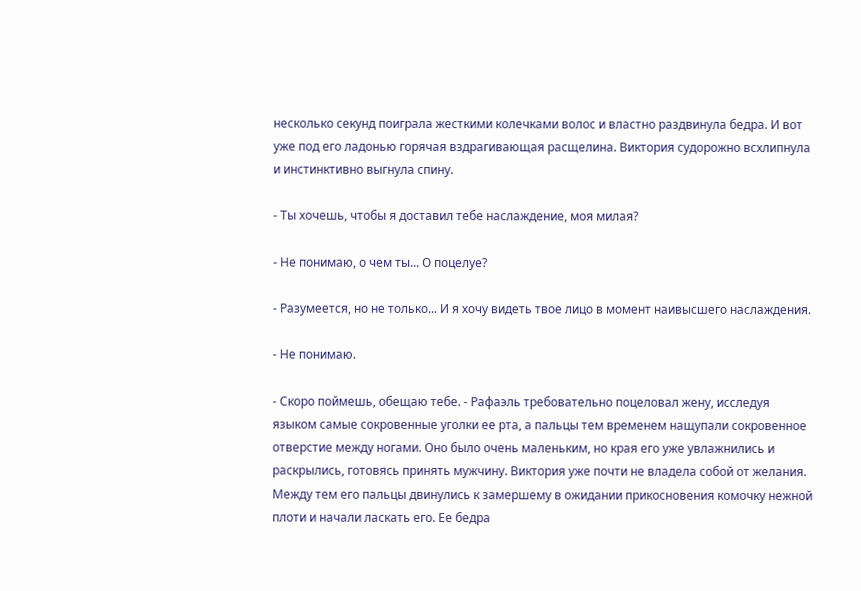несколько секунд поиграла жесткими колечками волос и властно раздвинула бедра. И вот уже под его ладонью горячая вздрагивающая расщелина. Виктория судорожно всхлипнула и инстинктивно выгнула спину.

- Ты хочешь, чтобы я доставил тебе наслаждение, моя милая?

- Не понимаю, о чем ты... О поцелуе?

- Разумеется, но не только... И я хочу видеть твое лицо в момент наивысшего наслаждения.

- Не понимаю.

- Скоро поймешь, обещаю тебе. - Рафаэль требовательно поцеловал жену, исследуя языком самые сокровенные уголки ее рта, а пальцы тем временем нащупали сокровенное отверстие между ногами. Оно было очень маленьким, но края его уже увлажнились и раскрылись, готовясь принять мужчину. Виктория уже почти не владела собой от желания. Между тем его пальцы двинулись к замершему в ожидании прикосновения комочку нежной плоти и начали ласкать его. Ее бедра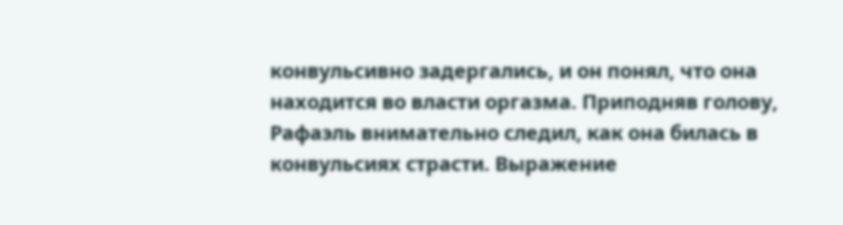конвульсивно задергались, и он понял, что она находится во власти оргазма. Приподняв голову, Рафаэль внимательно следил, как она билась в конвульсиях страсти. Выражение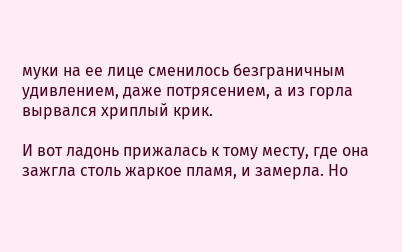муки на ее лице сменилось безграничным удивлением, даже потрясением, а из горла вырвался хриплый крик.

И вот ладонь прижалась к тому месту, где она зажгла столь жаркое пламя, и замерла. Но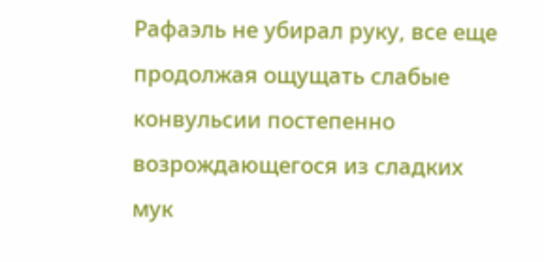Рафаэль не убирал руку, все еще продолжая ощущать слабые конвульсии постепенно возрождающегося из сладких мук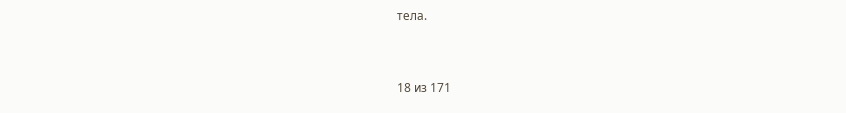тела.



18 из 171